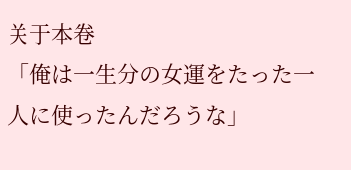关于本卷
「俺は一生分の女運をたった一人に使ったんだろうな」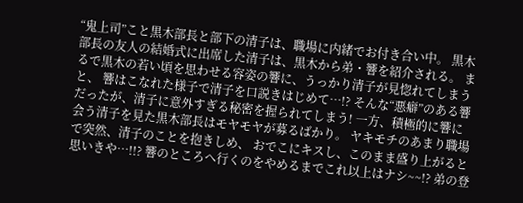“鬼上司”こと黒木部長と部下の清子は、職場に内緒でお付き合い中。 黒木部長の友人の結婚式に出席した清子は、黒木から弟・響を紹介される。 まるで黒木の若い頃を思わせる容姿の響に、うっかり清子が見惚れてしまうと、 響はこなれた様子で清子を口説きはじめて…!? そんな“悪癖”のある響だったが、清子に意外すぎる秘密を握られてしまう! 一方、積極的に響に会う清子を見た黒木部長はモヤモヤが募るばかり。 ヤキモチのあまり職場で突然、清子のことを抱きしめ、 おでこにキスし、このまま盛り上がると思いきや…!!? 響のところへ行くのをやめるまでこれ以上はナシ~~!? 弟の登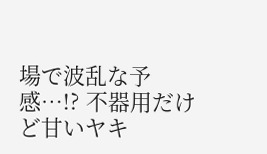場で波乱な予感…!? 不器用だけど甘いヤキ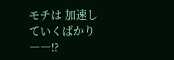モチは 加速していくばかり――!?